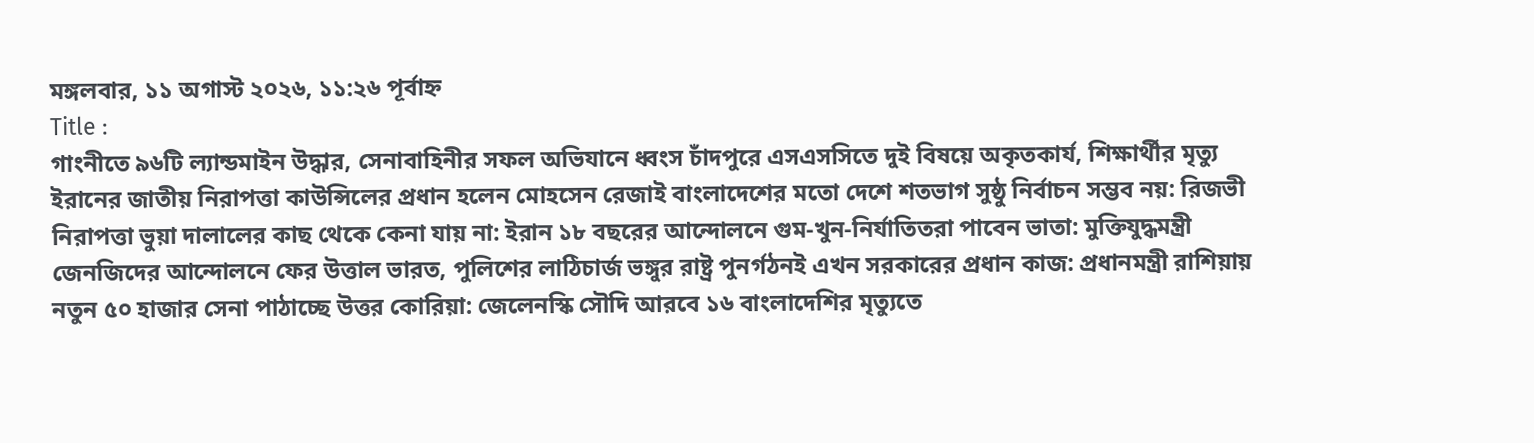মঙ্গলবার, ১১ অগাস্ট ২০২৬, ১১:২৬ পূর্বাহ্ন
Title :
গাংনীতে ৯৬টি ল্যান্ডমাইন উদ্ধার, সেনাবাহিনীর সফল অভিযানে ধ্বংস চাঁদপুরে এসএসসিতে দুই বিষয়ে অকৃতকার্য, শিক্ষার্থীর মৃত্যু ইরানের জাতীয় নিরাপত্তা কাউন্সিলের প্রধান হলেন মোহসেন রেজাই বাংলাদেশের মতো দেশে শতভাগ সুষ্ঠু নির্বাচন সম্ভব নয়: রিজভী নিরাপত্তা ভুয়া দালালের কাছ থেকে কেনা যায় না: ইরান ১৮ বছরের আন্দোলনে গুম-খুন-নির্যাতিতরা পাবেন ভাতা: মুক্তিযুদ্ধমন্ত্রী জেনজিদের আন্দোলনে ফের উত্তাল ভারত, পুলিশের লাঠিচার্জ ভঙ্গুর রাষ্ট্র পুনর্গঠনই এখন সরকারের প্রধান কাজ: প্রধানমন্ত্রী রাশিয়ায় নতুন ৫০ হাজার সেনা পাঠাচ্ছে উত্তর কোরিয়া: জেলেনস্কি সৌদি আরবে ১৬ বাংলাদেশির মৃত্যুতে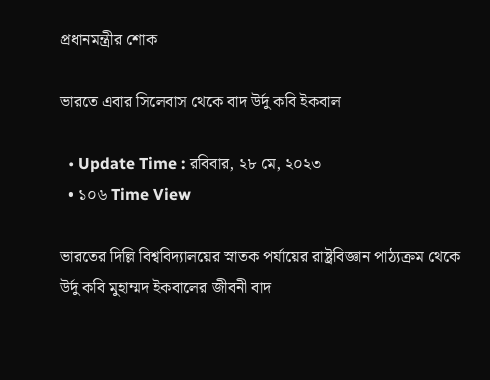প্রধানমন্ত্রীর শোক

ভারতে এবার সিলেবাস থেকে বাদ উর্দু কবি ইকবাল

  • Update Time : রবিবার, ২৮ মে, ২০২৩
  • ১০৬ Time View

ভারতের দিল্লি বিশ্ববিদ্যালয়ের স্নাতক পর্যায়ের রাষ্ট্রবিজ্ঞান পাঠ্যক্রম থেকে উর্দু কবি মুহাম্মদ ইকবালের জীবনী বাদ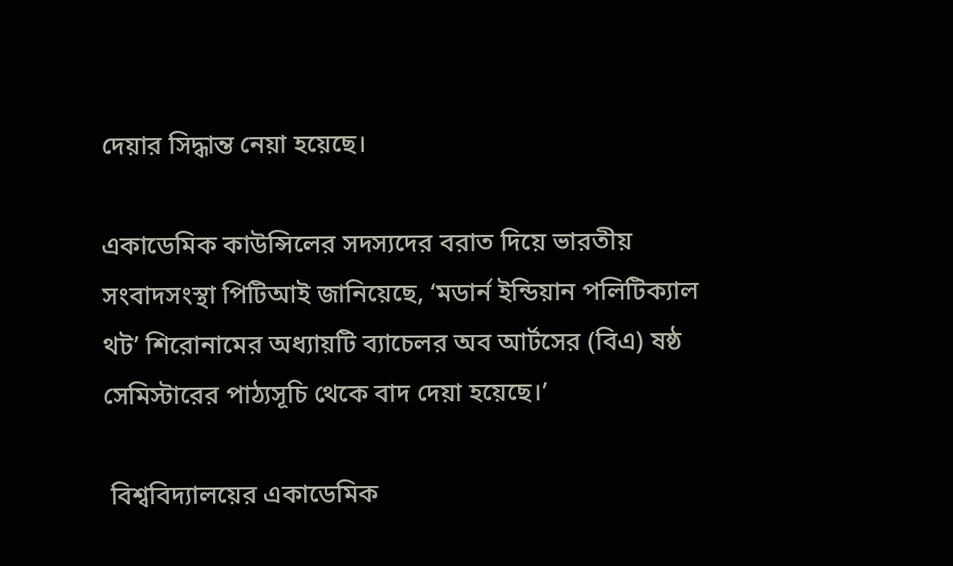দেয়ার সিদ্ধান্ত নেয়া হয়েছে।

একাডেমিক কাউন্সিলের সদস্যদের বরাত দিয়ে ভারতীয় সংবাদসংস্থা পিটিআই জানিয়েছে, ‘মডার্ন ইন্ডিয়ান পলিটিক্যাল থট’ শিরোনামের অধ্যায়টি ব্যাচেলর অব আর্টসের (বিএ) ষষ্ঠ সেমিস্টারের পাঠ্যসূচি থেকে বাদ দেয়া হয়েছে।’

 বিশ্ববিদ্যালয়ের একাডেমিক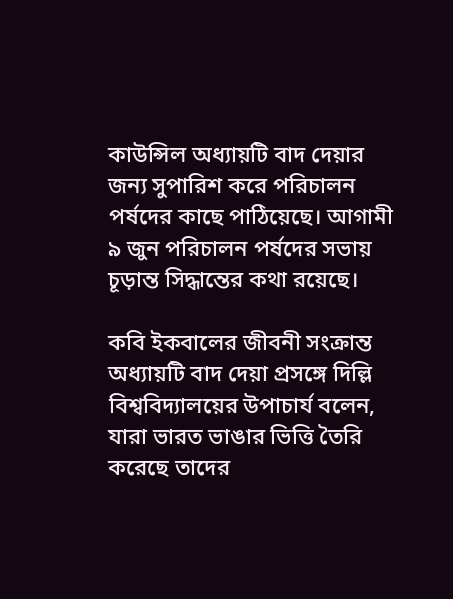কাউন্সিল অধ্যায়টি বাদ দেয়ার জন্য সুপারিশ করে পরিচালন পর্ষদের কাছে পাঠিয়েছে। আগামী ৯ জুন পরিচালন পর্ষদের সভায় চূড়ান্ত সিদ্ধান্তের কথা রয়েছে।

কবি ইকবালের জীবনী সংক্রান্ত অধ্যায়টি বাদ দেয়া প্রসঙ্গে দিল্লি বিশ্ববিদ্যালয়ের উপাচার্য বলেন, যারা ভারত ভাঙার ভিত্তি তৈরি করেছে তাদের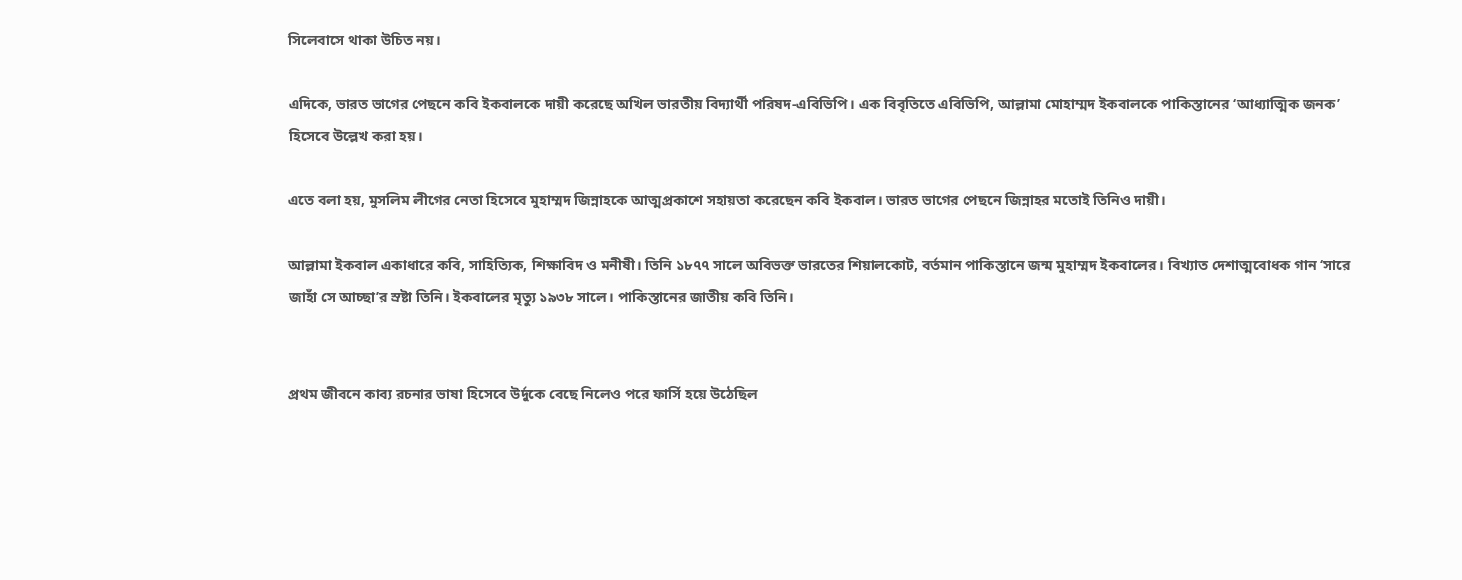সিলেবাসে থাকা উচিত নয়।

এদিকে, ভারত ভাগের পেছনে কবি ইকবালকে দায়ী করেছে অখিল ভারতীয় বিদ্যার্থী পরিষদ-এবিভিপি। এক বিবৃতিতে এবিভিপি, আল্লামা মোহাম্মদ ইকবালকে পাকিস্তানের ‘আধ্যাত্মিক জনক’ হিসেবে উল্লেখ করা হয়।

এতে বলা হয়, মুসলিম লীগের নেতা হিসেবে মুহাম্মদ জিন্নাহকে আত্মপ্রকাশে সহায়তা করেছেন কবি ইকবাল। ভারত ভাগের পেছনে জিন্নাহর মতোই তিনিও দায়ী।

আল্লামা ইকবাল একাধারে কবি, সাহিত্যিক, শিক্ষাবিদ ও মনীষী। তিনি ১৮৭৭ সালে অবিভক্ত ভারতের শিয়ালকোট, বর্তমান পাকিস্তানে জন্ম মুহাম্মদ ইকবালের। বিখ্যাত দেশাত্মবোধক গান ‘সারে জাহাঁ সে আচ্ছা’র স্রষ্টা তিনি। ইকবালের মৃত্যু ১৯৩৮ সালে। পাকিস্তানের জাতীয় কবি তিনি।


প্রথম জীবনে কাব্য রচনার ভাষা হিসেবে উর্দুকে বেছে নিলেও পরে ফার্সি হয়ে উঠেছিল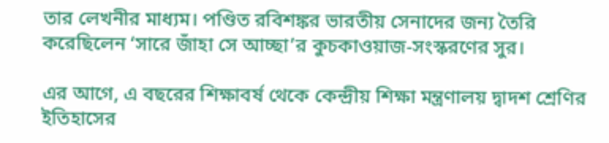তার লেখনীর মাধ্যম। পণ্ডিত রবিশঙ্কর ভারতীয় সেনাদের জন্য তৈরি করেছিলেন ‘সারে জাঁহা সে আচ্ছা’র কুচকাওয়াজ-সংস্করণের সুর।

এর আগে, এ বছরের শিক্ষাবর্ষ থেকে কেন্দ্রীয় শিক্ষা মন্ত্রণালয় দ্বাদশ শ্রেণির ইতিহাসের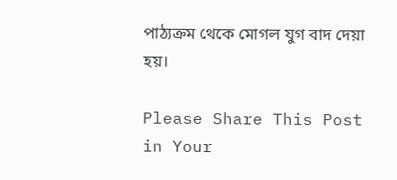পাঠ্যক্রম থেকে মোগল যুগ বাদ দেয়া হয়।

Please Share This Post in Your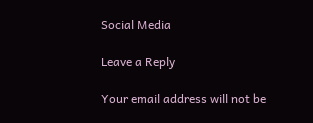Social Media

Leave a Reply

Your email address will not be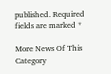published. Required fields are marked *

More News Of This Category